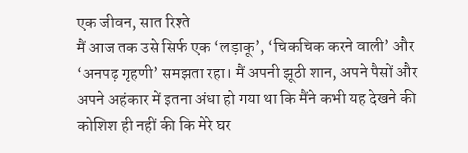एक जीवन, सात रिश्ते
मैं आज तक उसे सिर्फ एक ‘लड़ाकू’, ‘चिकचिक करने वाली’ और ‘अनपढ़ गृहणी’ समझता रहा। मैं अपनी झूठी शान, अपने पैसों और अपने अहंकार में इतना अंधा हो गया था कि मैंने कभी यह देखने की कोशिश ही नहीं की कि मेरे घर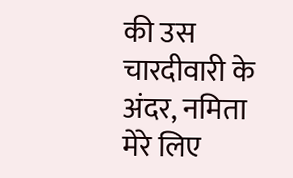की उस चारदीवारी के अंदर, नमिता मेरे लिए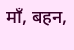माँ, बहन,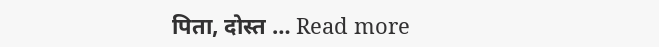पिता, दोस्त … Read more